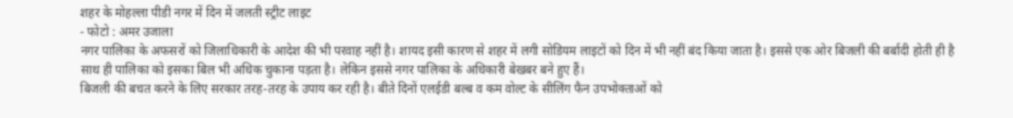शहर के मोहल्ला पीडी नगर में दिन में जलती स्ट्रीट लाइट
- फोटो : अमर उजाला
नगर पालिका के अफसरों को जिलाधिकारी के आदेश की भी परवाह नहीं है। शायद इसी कारण से शहर में लगी सोडियम लाइटों को दिन में भी नहीं बंद किया जाता है। इससे एक ओर बिजली की बर्बादी होती ही है साथ ही पालिका को इसका बिल भी अधिक चुकाना पड़ता है। लेकिन इससे नगर पालिका के अधिकारी बेखबर बने हुए हैं।
बिजली की बचत करने के लिए सरकार तरह-तरह के उपाय कर रही है। बीते दिनों एलईडी बल्ब व कम वोल्ट के सीलिंग फैन उपभोक्ताओं को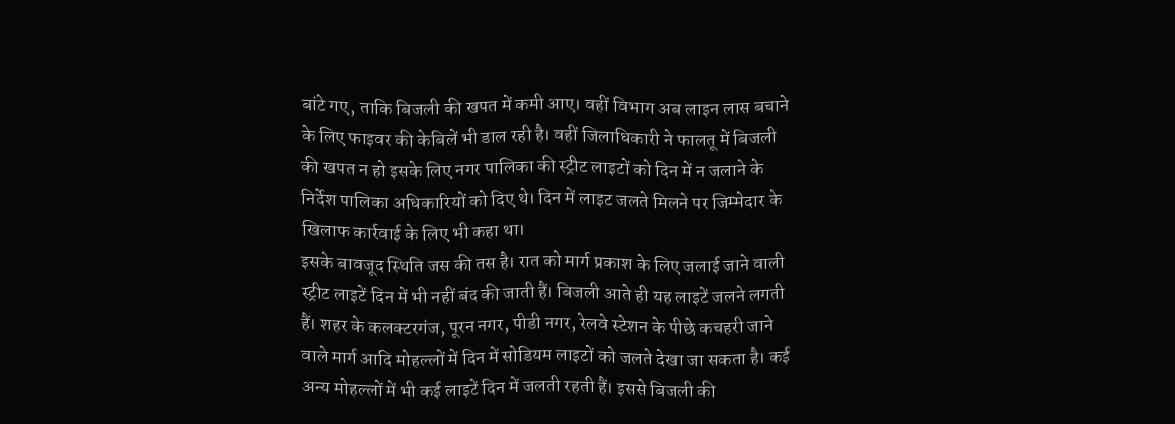बांटे गए, ताकि बिजली की खपत में कमी आए। वहीं विभाग अब लाइन लास बचाने के लिए फाइवर की केबिलें भी डाल रही है। वहीं जिलाधिकारी ने फालतू में बिजली की खपत न हो इसके लिए नगर पालिका की स्ट्रीट लाइटों को दिन में न जलाने के निर्देश पालिका अधिकारियों को दिए थे। दिन में लाइट जलते मिलने पर जिम्मेदार के खिलाफ कार्रवाई के लिए भी कहा था।
इसके बावजूद स्थिति जस की तस है। रात को मार्ग प्रकाश के लिए जलाई जाने वाली स्ट्रीट लाइटें दिन में भी नहीं बंद की जाती हैं। बिजली आते ही यह लाइटें जलने लगती हैं। शहर के कलक्टरगंज, पूरन नगर, पीडी नगर, रेलवे स्टेशन के पीछे कचहरी जाने वाले मार्ग आदि मोहल्लों में दिन में सोडियम लाइटों को जलते देखा जा सकता है। कई अन्य मोहल्लों में भी कई लाइटें दिन में जलती रहती हैं। इससे बिजली की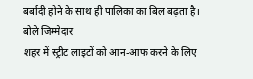बर्बादी होने के साथ ही पालिका का बिल बढ़ता है।
बोले जिम्मेदार
शहर में स्ट्रीट लाइटों को आन-आफ करने के लिए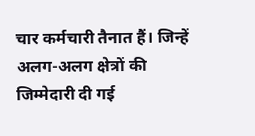चार कर्मचारी तैनात हैं। जिन्हें अलग-अलग क्षेत्रों की जिम्मेदारी दी गई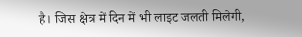है। जिस क्षेत्र में दिन में भी लाइट जलती मिलेगी,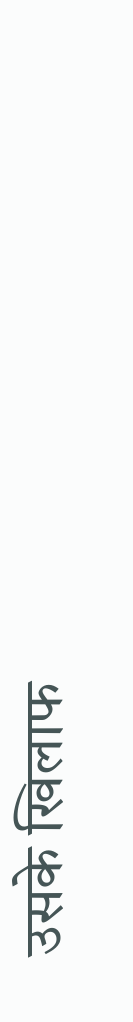उसके खिलाफ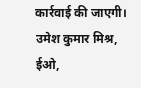कार्रवाई की जाएगी।
उमेश कुमार मिश्र,
ईओ,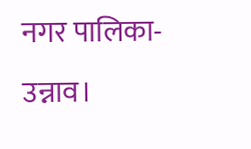नगर पालिका-उन्नाव।